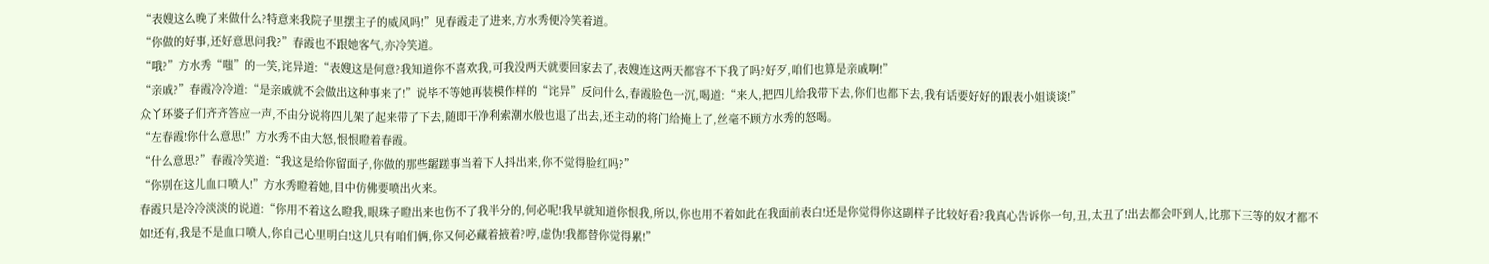“表嫂这么晚了来做什么?特意来我院子里摆主子的威风吗!”见春霞走了进来,方水秀便冷笑着道。
“你做的好事,还好意思问我?”春霞也不跟她客气,亦冷笑道。
“哦?”方水秀“嗤”的一笑,诧异道:“表嫂这是何意?我知道你不喜欢我,可我没两天就要回家去了,表嫂连这两天都容不下我了吗?好歹,咱们也算是亲戚啊!”
“亲戚?”春霞冷冷道:“是亲戚就不会做出这种事来了!”说毕不等她再装模作样的“诧异”反问什么,春霞脸色一沉,喝道:“来人,把四儿给我带下去,你们也都下去,我有话要好好的跟表小姐谈谈!”
众丫环婆子们齐齐答应一声,不由分说将四儿架了起来带了下去,随即干净利索潮水般也退了出去,还主动的将门给掩上了,丝毫不顾方水秀的怒喝。
“左春霞!你什么意思!”方水秀不由大怒,恨恨瞪着春霞。
“什么意思?”春霞冷笑道:“我这是给你留面子,你做的那些龌蹉事当着下人抖出来,你不觉得脸红吗?”
“你别在这儿血口喷人!”方水秀瞪着她,目中仿佛要喷出火来。
春霞只是冷冷淡淡的说道:“你用不着这么瞪我,眼珠子瞪出来也伤不了我半分的,何必呢!我早就知道你恨我,所以,你也用不着如此在我面前表白!还是你觉得你这副样子比较好看?我真心告诉你一句,丑,太丑了!出去都会吓到人,比那下三等的奴才都不如!还有,我是不是血口喷人,你自己心里明白!这儿只有咱们俩,你又何必藏着掖着?哼,虚伪!我都替你觉得累!”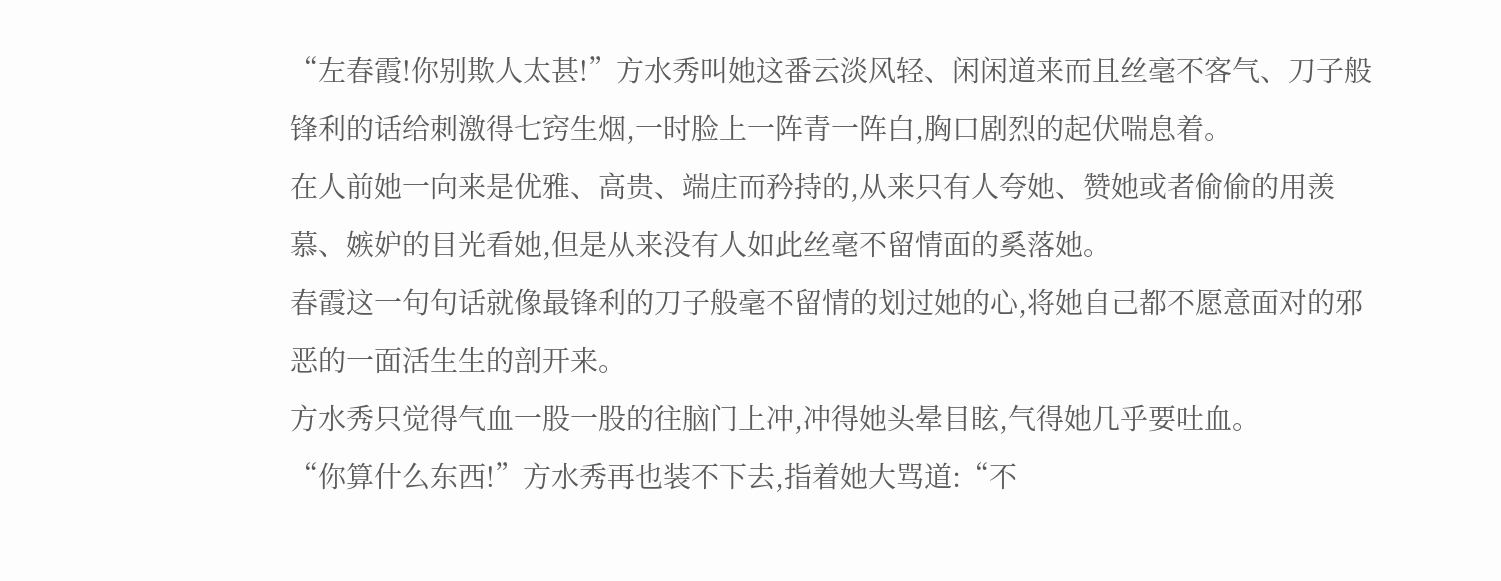“左春霞!你别欺人太甚!”方水秀叫她这番云淡风轻、闲闲道来而且丝毫不客气、刀子般锋利的话给刺激得七窍生烟,一时脸上一阵青一阵白,胸口剧烈的起伏喘息着。
在人前她一向来是优雅、高贵、端庄而矜持的,从来只有人夸她、赞她或者偷偷的用羡慕、嫉妒的目光看她,但是从来没有人如此丝毫不留情面的奚落她。
春霞这一句句话就像最锋利的刀子般毫不留情的划过她的心,将她自己都不愿意面对的邪恶的一面活生生的剖开来。
方水秀只觉得气血一股一股的往脑门上冲,冲得她头晕目眩,气得她几乎要吐血。
“你算什么东西!”方水秀再也装不下去,指着她大骂道:“不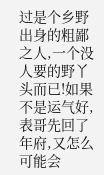过是个乡野出身的粗鄙之人,一个没人要的野丫头而已!如果不是运气好,表哥先回了年府,又怎么可能会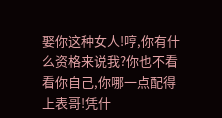娶你这种女人!哼,你有什么资格来说我?你也不看看你自己,你哪一点配得上表哥!凭什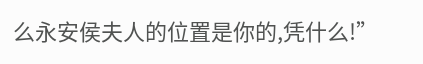么永安侯夫人的位置是你的,凭什么!”